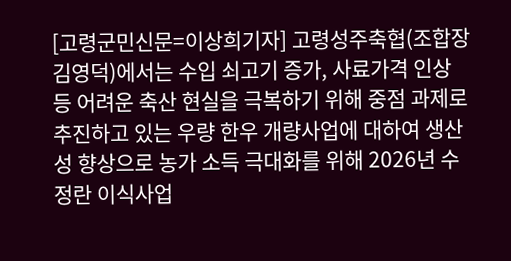[고령군민신문=이상희기자] 고령성주축협(조합장 김영덕)에서는 수입 쇠고기 증가, 사료가격 인상 등 어려운 축산 현실을 극복하기 위해 중점 과제로 추진하고 있는 우량 한우 개량사업에 대하여 생산성 향상으로 농가 소득 극대화를 위해 2026년 수정란 이식사업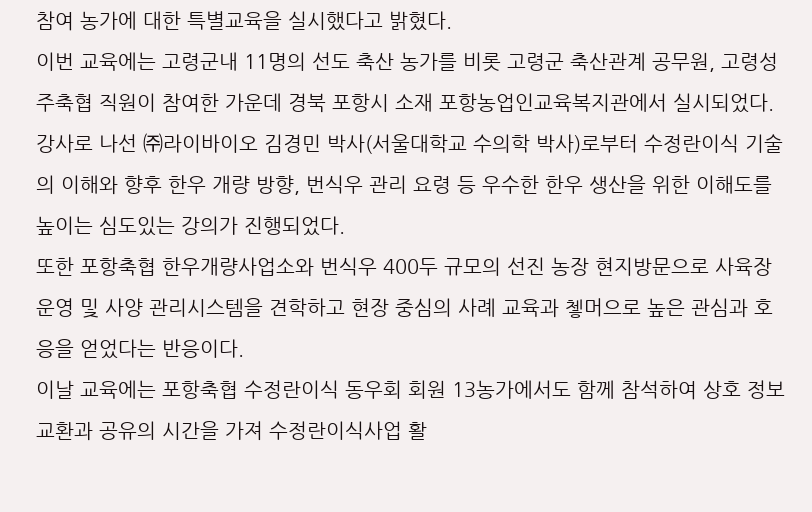참여 농가에 대한 특별교육을 실시했다고 밝혔다.
이번 교육에는 고령군내 11명의 선도 축산 농가를 비롯 고령군 축산관계 공무원, 고령성주축협 직원이 참여한 가운데 경북 포항시 소재 포항농업인교육복지관에서 실시되었다.
강사로 나선 ㈜라이바이오 김경민 박사(서울대학교 수의학 박사)로부터 수정란이식 기술의 이해와 향후 한우 개량 방향, 번식우 관리 요령 등 우수한 한우 생산을 위한 이해도를 높이는 심도있는 강의가 진행되었다.
또한 포항축협 한우개량사업소와 번식우 400두 규모의 선진 농장 현지방문으로 사육장 운영 및 사양 관리시스템을 견학하고 현장 중심의 사례 교육과 쳏머으로 높은 관심과 호응을 얻었다는 반응이다.
이날 교육에는 포항축협 수정란이식 동우회 회원 13농가에서도 함께 참석하여 상호 정보교환과 공유의 시간을 가져 수정란이식사업 활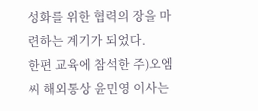성화를 위한 협력의 장을 마련하는 계기가 되었다.
한편 교육에 참석한 주)오엠씨 해외통상 윤민영 이사는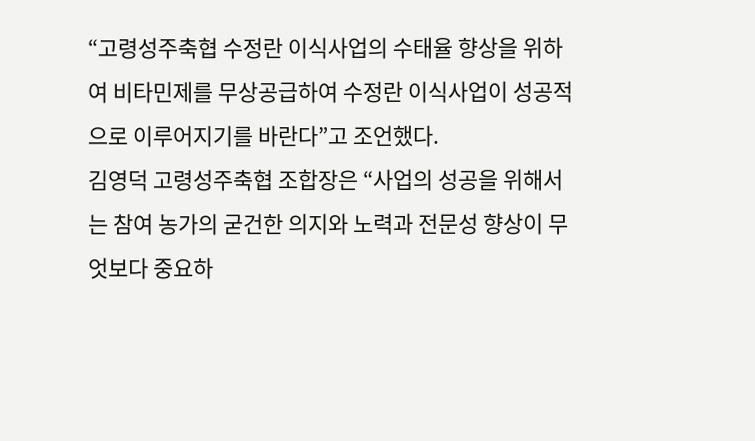“고령성주축협 수정란 이식사업의 수태율 향상을 위하여 비타민제를 무상공급하여 수정란 이식사업이 성공적으로 이루어지기를 바란다”고 조언했다.
김영덕 고령성주축협 조합장은 “사업의 성공을 위해서는 참여 농가의 굳건한 의지와 노력과 전문성 향상이 무엇보다 중요하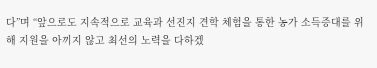다”며 “앞으로도 지속적으로 교육과 선진지 견학 체험을 통한 농가 소득증대를 위해 지원을 아끼지 않고 최선의 노력을 다하겠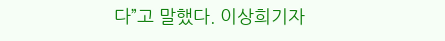다”고 말했다. 이상희기자